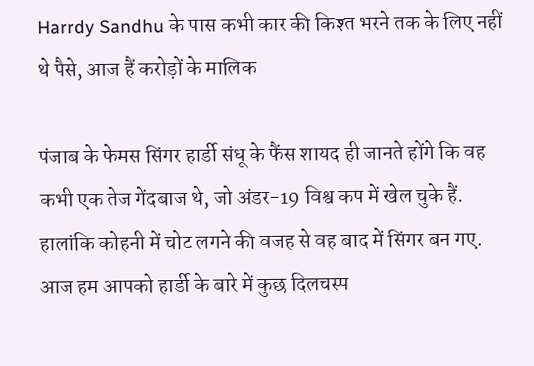Harrdy Sandhu के पास कभी कार की किश्त भरने तक के लिए नहीं थे पैसे, आज हैं करोड़ों के मालिक

पंजाब के फेमस सिंगर हार्डी संधू के फैंस शायद ही जानते होंगे कि वह कभी एक तेज गेंदबाज थे, जो अंडर-19 विश्व कप में खेल चुके हैं. हालांकि कोहनी में चोट लगने की वजह से वह बाद में सिंगर बन गए. आज हम आपको हार्डी के बारे में कुछ दिलचस्प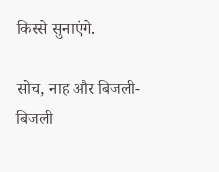किस्से सुनाएंगे.

सोच, नाह और बिजली-बिजली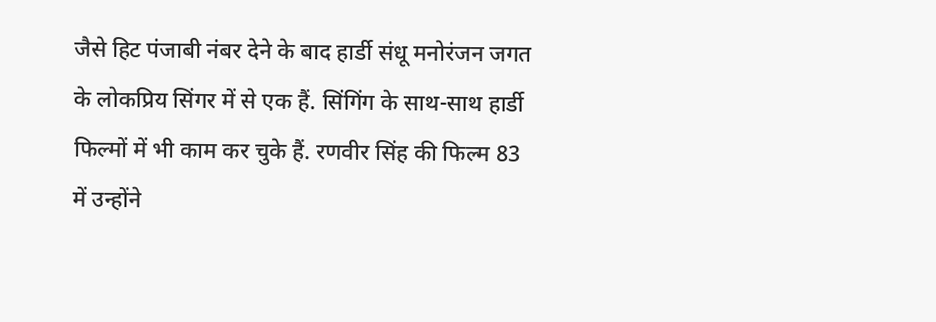जैसे हिट पंजाबी नंबर देने के बाद हार्डी संधू मनोरंजन जगत के लोकप्रिय सिंगर में से एक हैं. सिंगिंग के साथ-साथ हार्डी फिल्मों में भी काम कर चुके हैं. रणवीर सिंह की फिल्म 83 में उन्होंने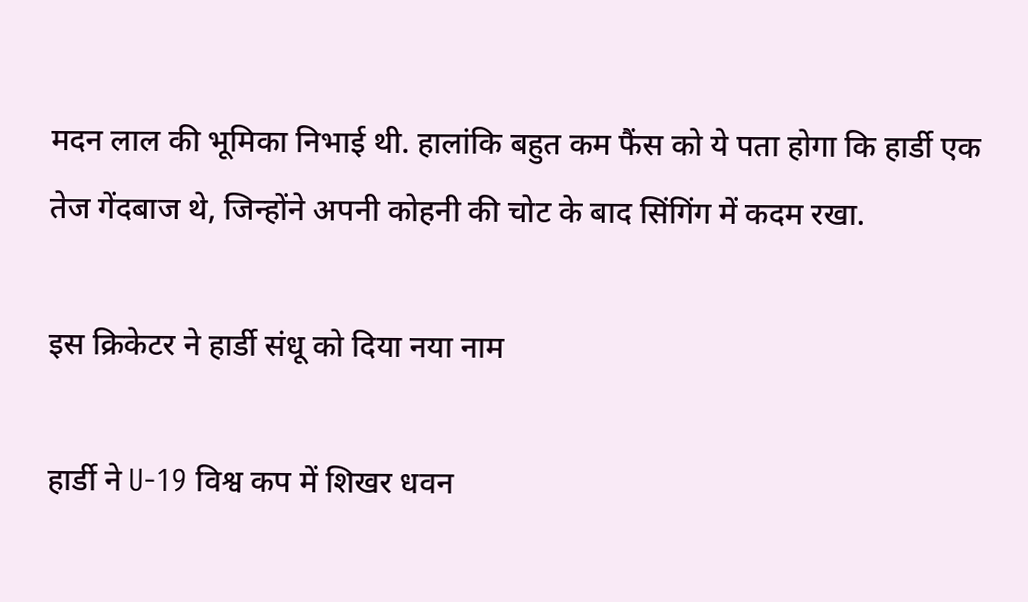मदन लाल की भूमिका निभाई थी. हालांकि बहुत कम फैंस को ये पता होगा कि हार्डी एक तेज गेंदबाज थे, जिन्होंने अपनी कोहनी की चोट के बाद सिंगिंग में कदम रखा.

इस क्रिकेटर ने हार्डी संधू को दिया नया नाम

हार्डी ने U-19 विश्व कप में शिखर धवन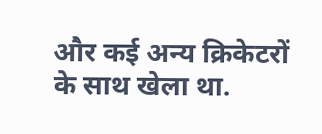और कई अन्य क्रिकेटरों के साथ खेला था.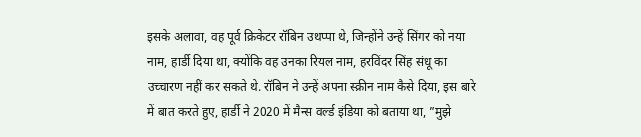इसके अलावा, वह पूर्व क्रिकेटर रॉबिन उथप्पा थे, जिन्होंने उन्हें सिंगर को नया नाम, हार्डी दिया था, क्योंकि वह उनका रियल नाम, हरविंदर सिंह संधू का उच्चारण नहीं कर सकते थे. रॉबिन ने उन्हें अपना स्क्रीन नाम कैसे दिया, इस बारे में बात करते हुए, हार्डी ने 2020 में मैन्स वर्ल्ड इंडिया को बताया था, ”मुझे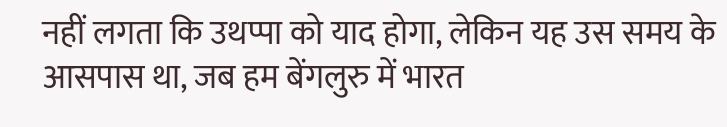नहीं लगता कि उथप्पा को याद होगा, लेकिन यह उस समय के आसपास था, जब हम बेंगलुरु में भारत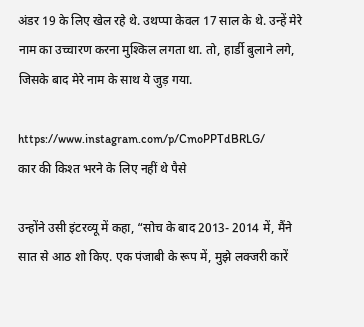अंडर 19 के लिए खेल रहे थे. उथप्पा केवल 17 साल के थे. उन्हें मेरे नाम का उच्चारण करना मुश्किल लगता था. तो, हार्डी बुलाने लगे, जिसके बाद मेरे नाम के साथ ये जुड़ गया.

https://www.instagram.com/p/CmoPPTdBRLG/
कार की किश्त भरने के लिए नहीं थे पैसे

उन्होंने उसी इंटरव्यू में कहा, “सोच के बाद 2013- 2014 में, मैंने सात से आठ शो किए. एक पंजाबी के रूप में, मुझे लक्जरी कारें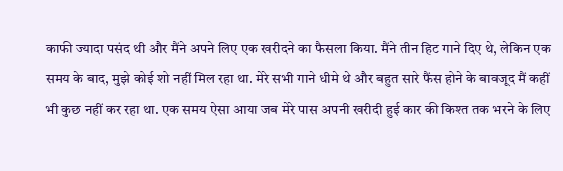काफी ज्यादा पसंद थी और मैंने अपने लिए एक खरीदने का फैसला किया. मैंने तीन हिट गाने दिए थे, लेकिन एक समय के बाद, मुझे कोई शो नहीं मिल रहा था. मेरे सभी गाने धीमे थे और बहुत सारे फैंस होने के बावजूद मैं कहीं भी कुछ नहीं कर रहा था. एक समय ऐसा आया जब मेरे पास अपनी खरीदी हुई कार की किश्त तक भरने के लिए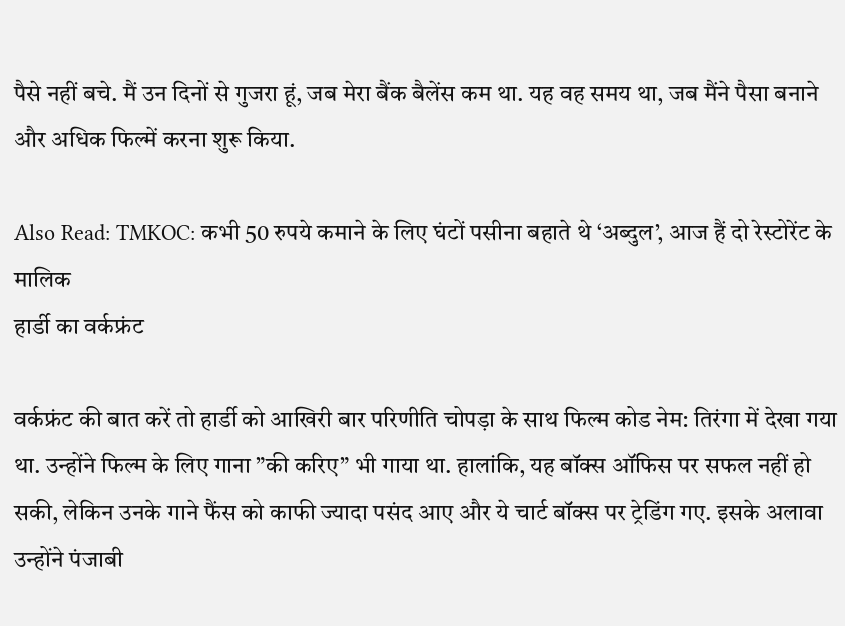पैसे नहीं बचे. मैं उन दिनों से गुजरा हूं, जब मेरा बैंक बैलेंस कम था. यह वह समय था, जब मैंने पैसा बनाने और अधिक फिल्में करना शुरू किया.

Also Read: TMKOC: कभी 50 रुपये कमाने के लिए घंटों पसीना बहाते थे ‘अब्दुल’, आज हैं दो रेस्टोरेंट के मालिक
हार्डी का वर्कफ्रंट

वर्कफ्रंट की बात करें तो हार्डी को आखिरी बार परिणीति चोपड़ा के साथ फिल्म कोड नेम: तिरंगा में देखा गया था. उन्होंने फिल्म के लिए गाना ”की करिए” भी गाया था. हालांकि, यह बॉक्स ऑफिस पर सफल नहीं हो सकी, लेकिन उनके गाने फैंस को काफी ज्यादा पसंद आए और ये चार्ट बॉक्स पर ट्रेडिंग गए. इसके अलावा उन्होंने पंजाबी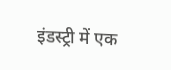इंडस्ट्री में एक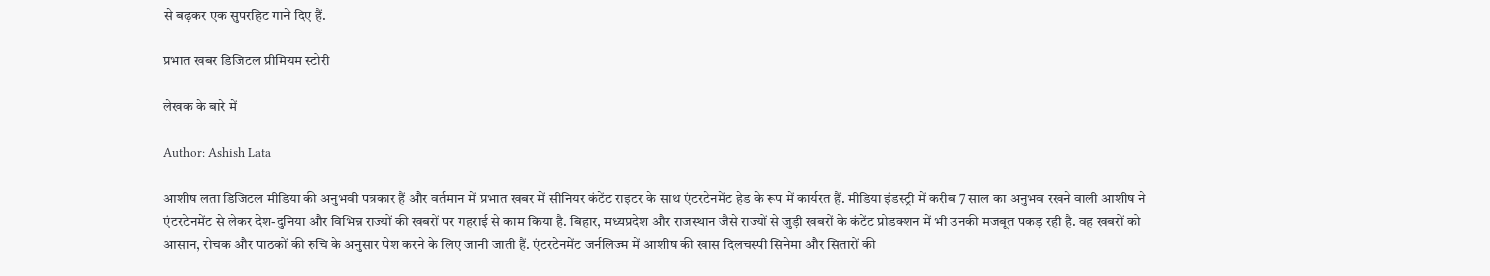से बढ़कर एक सुपरहिट गाने दिए हैं.

प्रभात खबर डिजिटल प्रीमियम स्टोरी

लेखक के बारे में

Author: Ashish Lata

आशीष लता डिजिटल मीडिया की अनुभवी पत्रकार हैं और वर्तमान में प्रभात खबर में सीनियर कंटेंट राइटर के साथ एंटरटेनमेंट हेड के रूप में कार्यरत हैं. मीडिया इंडस्ट्री में करीब 7 साल का अनुभव रखने वाली आशीष ने एंटरटेनमेंट से लेकर देश-दुनिया और विभिन्न राज्यों की खबरों पर गहराई से काम किया है. बिहार, मध्यप्रदेश और राजस्थान जैसे राज्यों से जुड़ी खबरों के कंटेंट प्रोडक्शन में भी उनकी मजबूत पकड़ रही है. वह खबरों को आसान, रोचक और पाठकों की रुचि के अनुसार पेश करने के लिए जानी जाती हैं. एंटरटेनमेंट जर्नलिज्म में आशीष की खास दिलचस्पी सिनेमा और सितारों की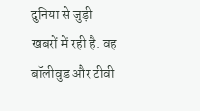दुनिया से जुड़ी खबरों में रही है. वह बॉलीवुड और टीवी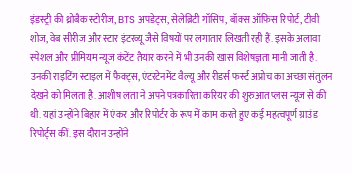इंडस्ट्री की थ्रोबैक स्टोरीज, BTS अपडेट्स, सेलेब्रिटी गॉसिप, बॉक्स ऑफिस रिपोर्ट, टीवी शोज, वेब सीरीज और स्टार इंटरव्यू जैसे विषयों पर लगातार लिखती रही हैं. इसके अलावा स्पेशल और प्रीमियम न्यूज कंटेंट तैयार करने में भी उनकी खास विशेषज्ञता मानी जाती है. उनकी राइटिंग स्टाइल में फैक्ट्स, एंटरटेनमेंट वैल्यू और रीडर्स फर्स्ट अप्रोच का अच्छा संतुलन देखने को मिलता है. आशीष लता ने अपने पत्रकारिता करियर की शुरुआत प्लस न्यूज से की थी. यहां उन्होंने बिहार में एंकर और रिपोर्टर के रूप में काम करते हुए कई महत्वपूर्ण ग्राउंड रिपोर्ट्स कीं. इस दौरान उन्होंने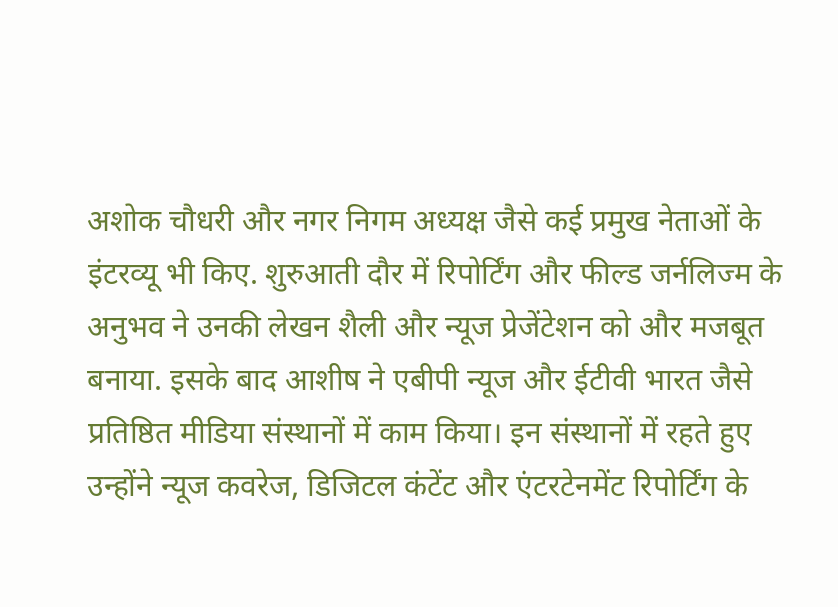अशोक चौधरी और नगर निगम अध्यक्ष जैसे कई प्रमुख नेताओं के इंटरव्यू भी किए. शुरुआती दौर में रिपोर्टिंग और फील्ड जर्नलिज्म के अनुभव ने उनकी लेखन शैली और न्यूज प्रेजेंटेशन को और मजबूत बनाया. इसके बाद आशीष ने एबीपी न्यूज और ईटीवी भारत जैसे प्रतिष्ठित मीडिया संस्थानों में काम किया। इन संस्थानों में रहते हुए उन्होंने न्यूज कवरेज, डिजिटल कंटेंट और एंटरटेनमेंट रिपोर्टिंग के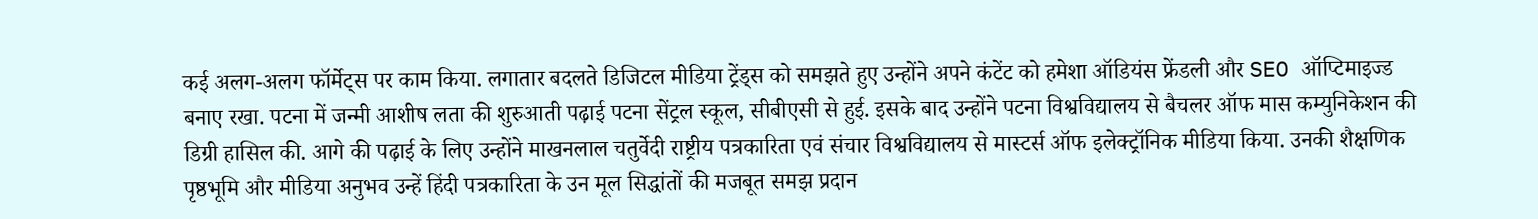कई अलग-अलग फॉर्मेट्स पर काम किया. लगातार बदलते डिजिटल मीडिया ट्रेंड्स को समझते हुए उन्होंने अपने कंटेंट को हमेशा ऑडियंस फ्रेंडली और SEO ऑप्टिमाइज्ड बनाए रखा. पटना में जन्मी आशीष लता की शुरुआती पढ़ाई पटना सेंट्रल स्कूल, सीबीएसी से हुई. इसके बाद उन्होंने पटना विश्वविद्यालय से बैचलर ऑफ मास कम्युनिकेशन की डिग्री हासिल की. आगे की पढ़ाई के लिए उन्होंने माखनलाल चतुर्वेदी राष्ट्रीय पत्रकारिता एवं संचार विश्वविद्यालय से मास्टर्स ऑफ इलेक्ट्रॉनिक मीडिया किया. उनकी शैक्षणिक पृष्ठभूमि और मीडिया अनुभव उन्हें हिंदी पत्रकारिता के उन मूल सिद्धांतों की मजबूत समझ प्रदान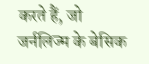करते हैं, जो जर्नलिज्म के बेसिक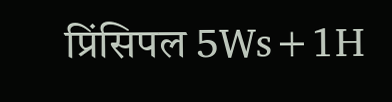प्रिंसिपल 5Ws+1H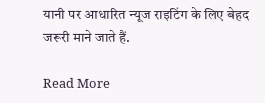यानी पर आधारित न्यूज राइटिंग के लिए बेहद जरूरी माने जाते हैं.

Read More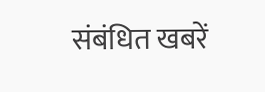संबंधित खबरें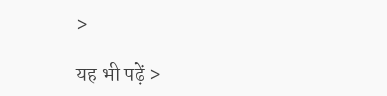>

यह भी पढ़ें >